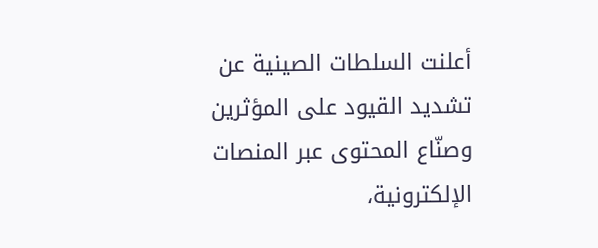أعلنت السلطات الصينية عن تشديد القيود على المؤثرين وصنّاع المحتوى عبر المنصات الإلكترونية،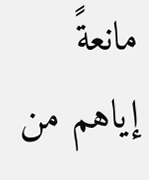مانعةً إياهم من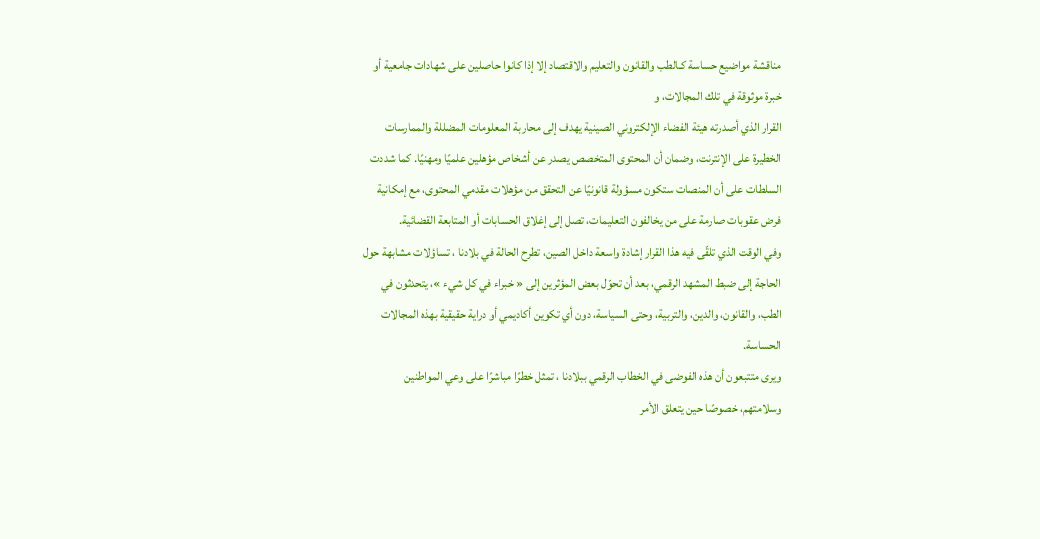مناقشة مواضيع حساسة كـالطب والقانون والتعليم والاقتصاد إلا إذا كانوا حاصلين على شهادات جامعية أو خبرة موثوقة في تلك المجالات، و
القرار الذي أصدرته هيئة الفضاء الإلكتروني الصينية يهدف إلى محاربة المعلومات المضللة والممارسات الخطيرة على الإنترنت، وضمان أن المحتوى المتخصص يصدر عن أشخاص مؤهلين علميًا ومهنيًا. كما شددت السلطات على أن المنصات ستكون مسؤولة قانونيًا عن التحقق من مؤهلات مقدمي المحتوى، مع إمكانية فرض عقوبات صارمة على من يخالفون التعليمات، تصل إلى إغلاق الحسابات أو المتابعة القضائية.
وفي الوقت الذي تلقّى فيه هذا القرار إشادة واسعة داخل الصين، تطرح الحالة في بلادنا ، تساؤلات مشابهة حول الحاجة إلى ضبط المشهد الرقمي، بعد أن تحوّل بعض المؤثرين إلى « خبراء في كل شيء »، يتحدثون في الطب، والقانون، والدين، والتربية، وحتى السياسة، دون أي تكوين أكاديمي أو دراية حقيقية بهذه المجالات الحساسة.
ويرى متتبعون أن هذه الفوضى في الخطاب الرقمي ببلادنا ، تمثل خطرًا مباشرًا على وعي المواطنين وسلامتهم، خصوصًا حين يتعلق الأمر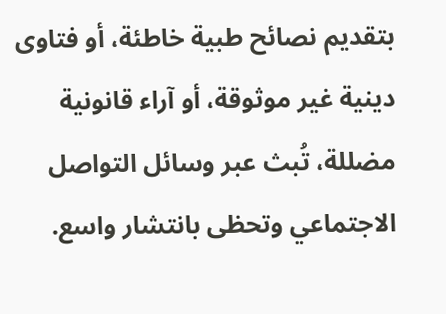بتقديم نصائح طبية خاطئة، أو فتاوى دينية غير موثوقة، أو آراء قانونية مضللة، تُبث عبر وسائل التواصل الاجتماعي وتحظى بانتشار واسع.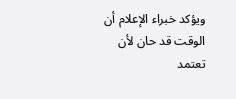ويؤكد خبراء الإعلام أن الوقت قد حان لأن تعتمد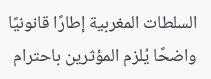السلطات المغربية إطارًا قانونيًا واضحًا يُلزم المؤثرين باحترام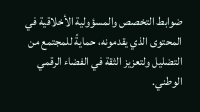ضوابط التخصص والمسؤولية الأخلاقية في المحتوى الذي يقدمونه، حمايةً للمجتمع من التضليل ولتعزيز الثقة في الفضاء الرقمي الوطني.